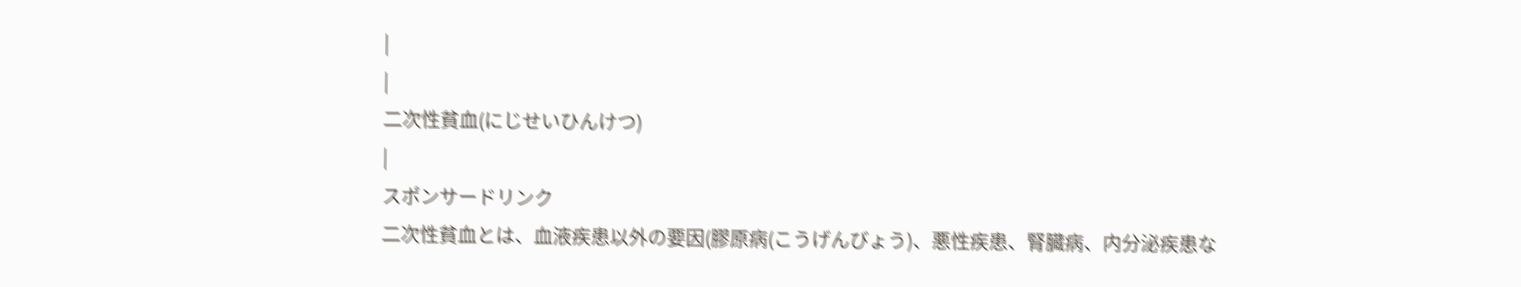|
|
二次性貧血(にじせいひんけつ)
|
スポンサードリンク
二次性貧血とは、血液疾患以外の要因(膠原病(こうげんびょう)、悪性疾患、腎臓病、内分泌疾患な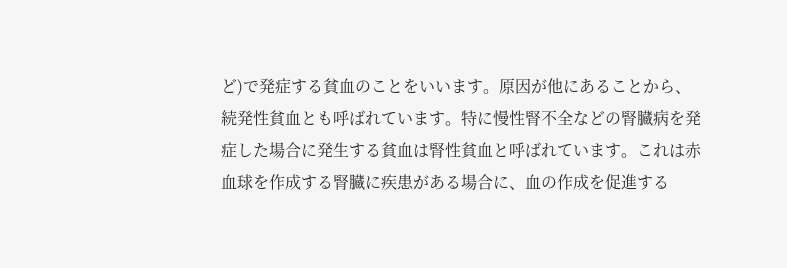ど)で発症する貧血のことをいいます。原因が他にあることから、続発性貧血とも呼ばれています。特に慢性腎不全などの腎臓病を発症した場合に発生する貧血は腎性貧血と呼ばれています。これは赤血球を作成する腎臓に疾患がある場合に、血の作成を促進する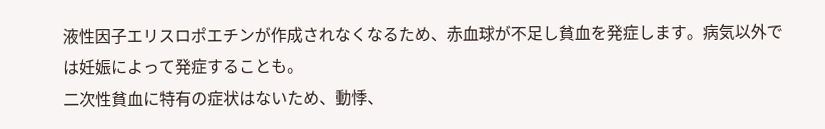液性因子エリスロポエチンが作成されなくなるため、赤血球が不足し貧血を発症します。病気以外では妊娠によって発症することも。
二次性貧血に特有の症状はないため、動悸、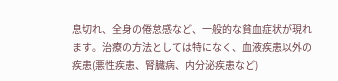息切れ、全身の倦怠感など、一般的な貧血症状が現れます。治療の方法としては特になく、血液疾患以外の疾患(悪性疾患、腎臓病、内分泌疾患など)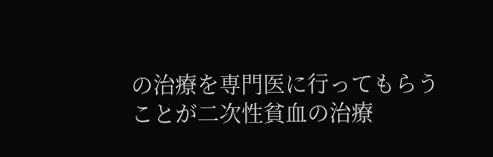の治療を専門医に行ってもらうことが二次性貧血の治療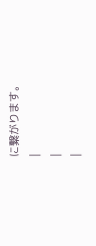に繋がります。
|
|
|